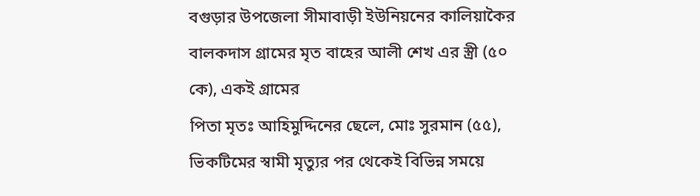বগুড়ার উপজেলা সীমাবাড়ী ইউনিয়নের কালিয়াকৈর বালকদাস গ্রামের মৃত বাহের আলী শেখ এর স্ত্রী (৫০ কে), একই গ্রামের
পিতা মৃতঃ আহিমুদ্দিনের ছেলে, মোঃ সুরমান (৫৫), ভিকটিমের স্বামী মৃত্যুর পর থেকেই বিভিন্ন সময়ে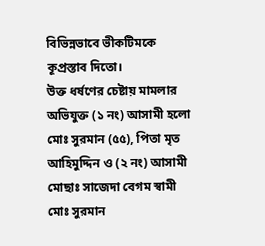বিভিন্নভাবে ভীকটিমকে কূপ্রস্তাব দিতো।
উক্ত ধর্ষণের চেষ্টায় মামলার অভিযুক্ত (১ নং) আসামী হলো মোঃ সুরমান (৫৫), পিতা মৃত আহিমুদ্দিন ও (২ নং) আসামী মোছাঃ সাজেদা বেগম স্বামী মোঃ সুরমান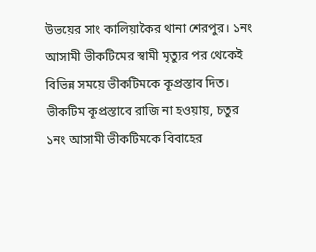উভয়ের সাং কালিয়াকৈর থানা শেরপুর। ১নং আসামী ভীকটিমের স্বামী মৃত্যুর পর থেকেই বিভিন্ন সময়ে ভীকটিমকে কূপ্রস্তাব দিত। ভীকটিম কূপ্রস্তাবে রাজি না হওয়ায়, চতুর ১নং আসামী ভীকটিমকে বিবাহের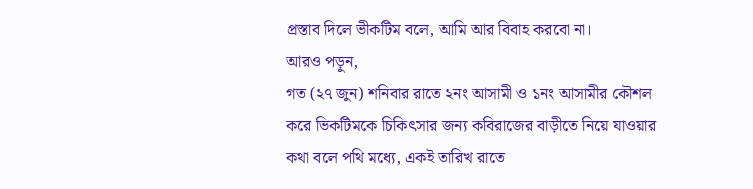প্রস্তাব দিলে ভীকটিম বলে, আমি আর বিবাহ করবো না।
আরও পড়ুন,
গত (২৭ জুন) শনিবার রাতে ২নং আসামী ও ১নং আসামীর কৌশল করে ভিকটিমকে চিকিৎসার জন্য কবিরাজের বাড়ীতে নিয়ে যাওয়ার কথা বলে পথি মধ্যে, একই তারিখ রাতে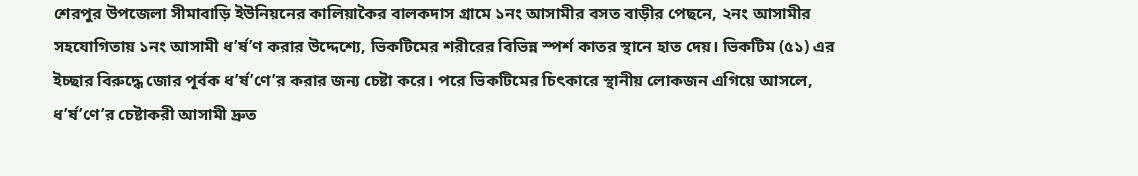শেরপুর উপজেলা সীমাবাড়ি ইউনিয়নের কালিয়াকৈর বালকদাস গ্রামে ১নং আসামীর বসত বাড়ীর পেছনে, ২নং আসামীর সহযোগিতায় ১নং আসামী ধ’র্ষ’ণ করার উদ্দেশ্যে, ভিকটিমের শরীরের বিভিন্ন স্পর্শ কাতর স্থানে হাত দেয়। ভিকটিম (৫১) এর ইচ্ছার বিরুদ্ধে জোর পূর্বক ধ’র্ষ’ণে’র করার জন্য চেষ্টা করে। পরে ভিকটিমের চিৎকারে স্থানীয় লোকজন এগিয়ে আসলে, ধ’র্ষ’ণে’র চেষ্টাকরী আসামী দ্রুত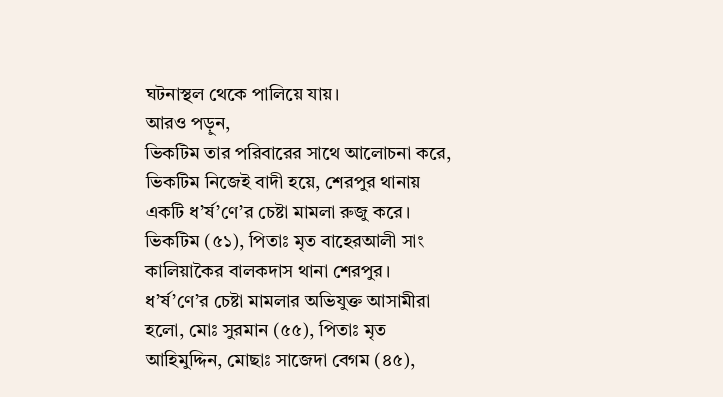ঘটনাস্থল থেকে পালিয়ে যায়।
আরও পড়ুন,
ভিকটিম তার পরিবারের সাথে আলোচনা করে, ভিকটিম নিজেই বাদী হয়ে, শেরপুর থানায় একটি ধ’র্ষ’ণে’র চেষ্টা মামলা রুজু করে।
ভিকটিম (৫১), পিতাঃ মৃত বাহেরআলী সাং কালিয়াকৈর বালকদাস থানা শেরপুর। ধ’র্ষ’ণে’র চেষ্টা মামলার অভিযুক্ত আসামীরা হলো, মোঃ সুরমান (৫৫), পিতাঃ মৃত আহিমুদ্দিন, মোছাঃ সাজেদা বেগম (৪৫),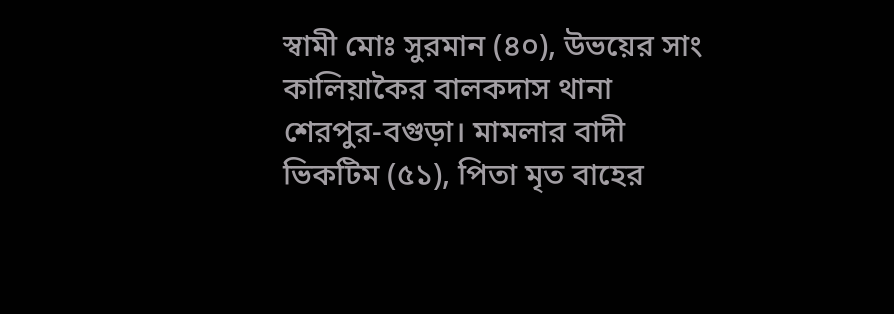স্বামী মোঃ সুরমান (৪০), উভয়ের সাং কালিয়াকৈর বালকদাস থানা শেরপুর-বগুড়া। মামলার বাদী ভিকটিম (৫১), পিতা মৃত বাহের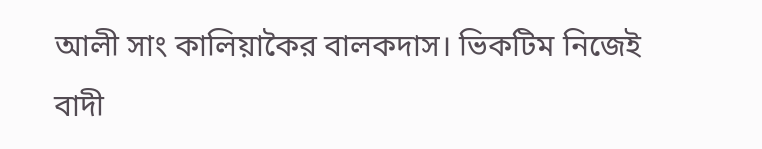আলী সাং কালিয়াকৈর বালকদাস। ভিকটিম নিজেই বাদী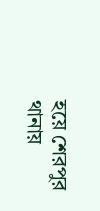হয়ে শেরপুর থানায়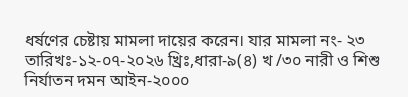ধর্ষণের চেষ্টায় মামলা দায়ের করেন। যার মামলা নং- ২৩ তারিখঃ-১২-০৭-২০২৬ খ্রিঃ,ধারা-৯(৪) খ /৩০ নারী ও শিশু নির্যাতন দমন আইন-২০০০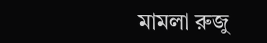মামলা রুজু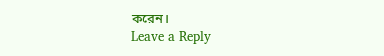করেন।
Leave a Reply